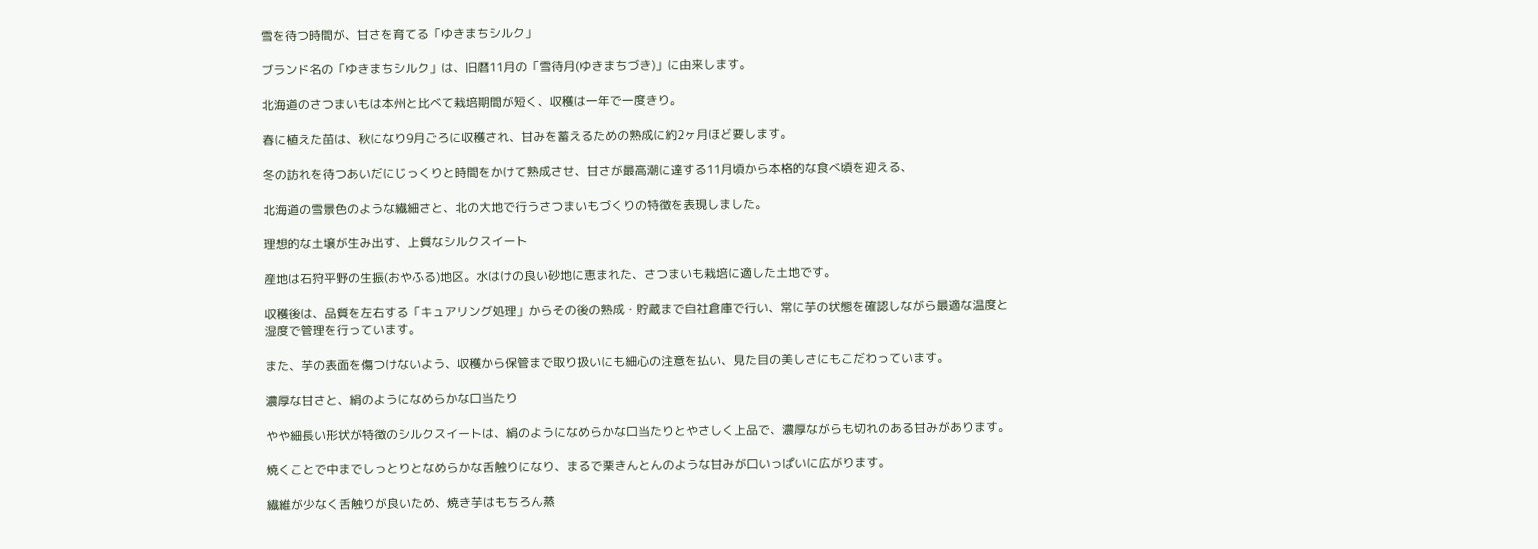雪を待つ時間が、甘さを育てる「ゆきまちシルク」

ブランド名の「ゆきまちシルク」は、旧暦11月の「雪待月(ゆきまちづき)」に由来します。

北海道のさつまいもは本州と比べて栽培期間が短く、収穫は一年で一度きり。

春に植えた苗は、秋になり9月ごろに収穫され、甘みを蓄えるための熟成に約2ヶ月ほど要します。

冬の訪れを待つあいだにじっくりと時間をかけて熟成させ、甘さが最高潮に達する11月頃から本格的な食べ頃を迎える、

北海道の雪景色のような繊細さと、北の大地で行うさつまいもづくりの特徴を表現しました。

理想的な土壌が生み出す、上質なシルクスイート

産地は石狩平野の生振(おやふる)地区。水はけの良い砂地に恵まれた、さつまいも栽培に適した土地です。

収穫後は、品質を左右する「キュアリング処理」からその後の熟成・貯蔵まで自社倉庫で行い、常に芋の状態を確認しながら最適な温度と湿度で管理を行っています。

また、芋の表面を傷つけないよう、収穫から保管まで取り扱いにも細心の注意を払い、見た目の美しさにもこだわっています。

濃厚な甘さと、絹のようになめらかな口当たり

やや細長い形状が特徴のシルクスイートは、絹のようになめらかな口当たりとやさしく上品で、濃厚ながらも切れのある甘みがあります。

焼くことで中までしっとりとなめらかな舌触りになり、まるで栗きんとんのような甘みが口いっぱいに広がります。

繊維が少なく舌触りが良いため、焼き芋はもちろん蒸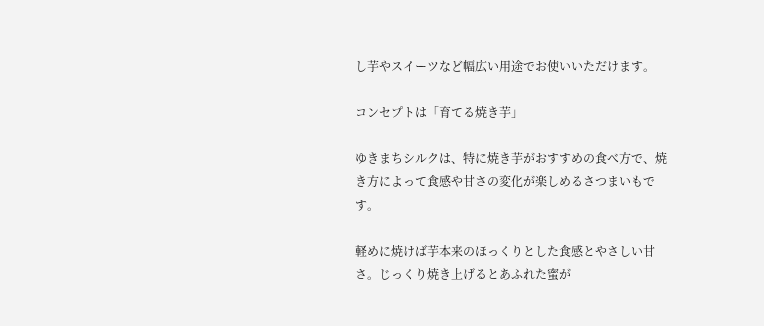し芋やスイーツなど幅広い用途でお使いいただけます。

コンセプトは「育てる焼き芋」

ゆきまちシルクは、特に焼き芋がおすすめの食べ方で、焼き方によって食感や甘さの変化が楽しめるさつまいもです。

軽めに焼けば芋本来のほっくりとした食感とやさしい甘さ。じっくり焼き上げるとあふれた蜜が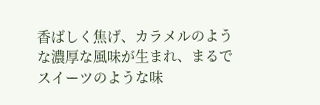香ばしく焦げ、カラメルのような濃厚な風味が生まれ、まるでスイーツのような味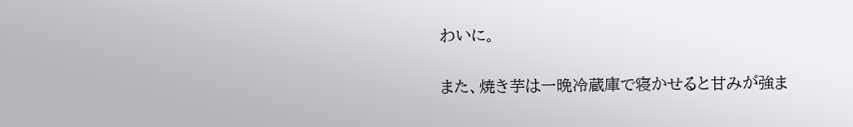わいに。

また、焼き芋は一晩冷蔵庫で寝かせると甘みが強ま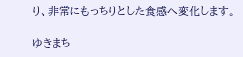り、非常にもっちりとした食感へ変化します。

ゆきまち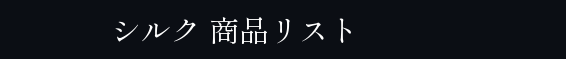シルク 商品リスト